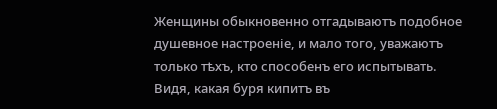Женщины обыкновенно отгадываютъ подобное душевное настроеніе, и мало того, уважаютъ только тѣхъ, кто способенъ его испытывать. Видя, какая буря кипитъ въ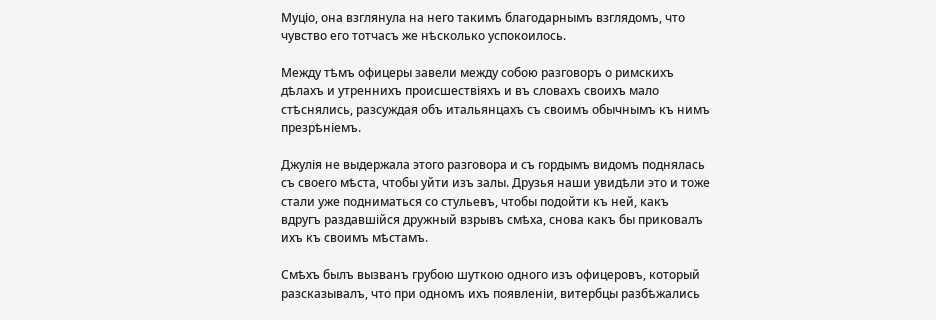Муціо, она взглянула на него такимъ благодарнымъ взглядомъ, что чувство его тотчасъ же нѣсколько успокоилось.

Между тѣмъ офицеры завели между собою разговоръ о римскихъ дѣлахъ и утреннихъ происшествіяхъ и въ словахъ своихъ мало стѣснялись, разсуждая объ итальянцахъ съ своимъ обычнымъ къ нимъ презрѣніемъ.

Джулія не выдержала этого разговора и съ гордымъ видомъ поднялась съ своего мѣста, чтобы уйти изъ залы. Друзья наши увидѣли это и тоже стали уже подниматься со стульевъ, чтобы подойти къ ней, какъ вдругъ раздавшійся дружный взрывъ смѣха, снова какъ бы приковалъ ихъ къ своимъ мѣстамъ.

Смѣхъ былъ вызванъ грубою шуткою одного изъ офицеровъ, который разсказывалъ, что при одномъ ихъ появленіи, витербцы разбѣжались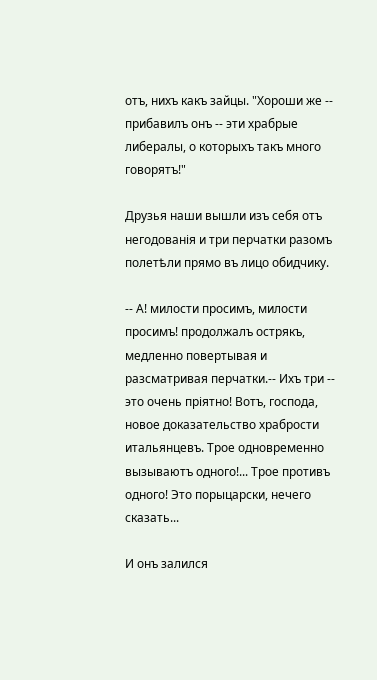отъ, нихъ какъ зайцы. "Хороши же -- прибавилъ онъ -- эти храбрые либералы, о которыхъ такъ много говорятъ!"

Друзья наши вышли изъ себя отъ негодованія и три перчатки разомъ полетѣли прямо въ лицо обидчику.

-- А! милости просимъ, милости просимъ! продолжалъ острякъ, медленно повертывая и разсматривая перчатки.-- Ихъ три -- это очень пріятно! Вотъ, господа, новое доказательство храбрости итальянцевъ. Трое одновременно вызываютъ одного!... Трое противъ одного! Это порыцарски, нечего сказать...

И онъ залился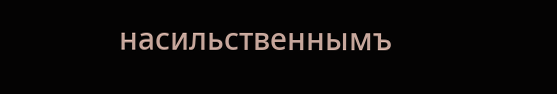насильственнымъ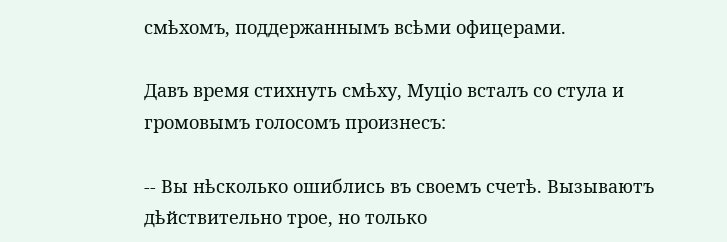смѣхомъ, поддержаннымъ всѣми офицерами.

Давъ время стихнуть смѣху, Муціо всталъ со стула и громовымъ голосомъ произнесъ:

-- Вы нѣсколько ошиблись въ своемъ счетѣ. Вызываютъ дѣйствительно трое, но только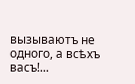вызываютъ не одного, а всѣхъ васъ!...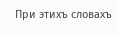При этихъ словахъ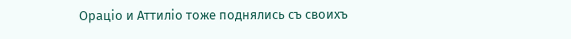Ораціо и Аттиліо тоже поднялись съ своихъ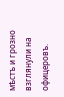мѣстъ и грозно взглянули на офицеровъ.